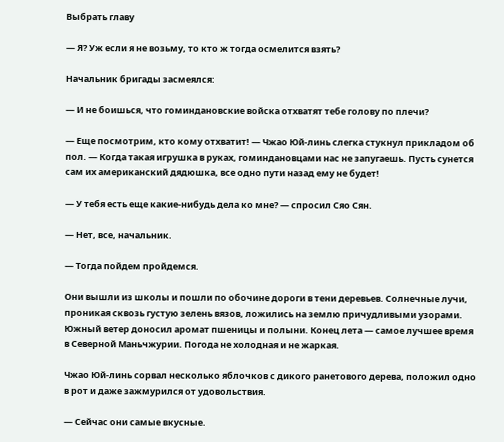Выбрать главу

— Я? Уж если я не возьму, то кто ж тогда осмелится взять?

Начальник бригады засмеялся:

— И не боишься, что гоминдановские войска отхватят тебе голову по плечи?

— Еще посмотрим, кто кому отхватит! — Чжао Юй-линь слегка стукнул прикладом об пол. — Когда такая игрушка в руках, гоминдановцами нас не запугаешь. Пусть сунется сам их американский дядюшка, все одно пути назад ему не будет!

— У тебя есть еще какие-нибудь дела ко мне? — спросил Сяо Сян.

— Нет, все, начальник.

— Тогда пойдем пройдемся.

Они вышли из школы и пошли по обочине дороги в тени деревьев. Солнечные лучи, проникая сквозь густую зелень вязов, ложились на землю причудливыми узорами. Южный ветер доносил аромат пшеницы и полыни. Конец лета — самое лучшее время в Северной Маньчжурии. Погода не холодная и не жаркая.

Чжао Юй-линь сорвал несколько яблочков с дикого ранетового дерева, положил одно в рот и даже зажмурился от удовольствия.

— Сейчас они самые вкусные.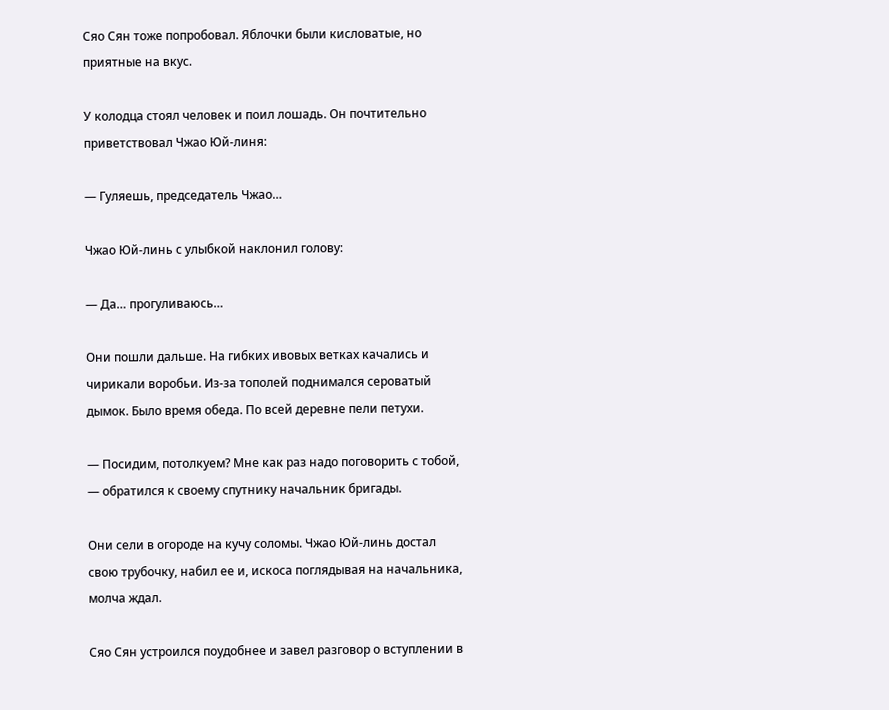Сяо Сян тоже попробовал. Яблочки были кисловатые, но приятные на вкус.

У колодца стоял человек и поил лошадь. Он почтительно приветствовал Чжао Юй-линя:

— Гуляешь, председатель Чжао…

Чжао Юй-линь с улыбкой наклонил голову:

— Да… прогуливаюсь…

Они пошли дальше. На гибких ивовых ветках качались и чирикали воробьи. Из-за тополей поднимался сероватый дымок. Было время обеда. По всей деревне пели петухи.

— Посидим, потолкуем? Мне как раз надо поговорить с тобой, — обратился к своему спутнику начальник бригады.

Они сели в огороде на кучу соломы. Чжао Юй-линь достал свою трубочку, набил ее и, искоса поглядывая на начальника, молча ждал.

Сяо Сян устроился поудобнее и завел разговор о вступлении в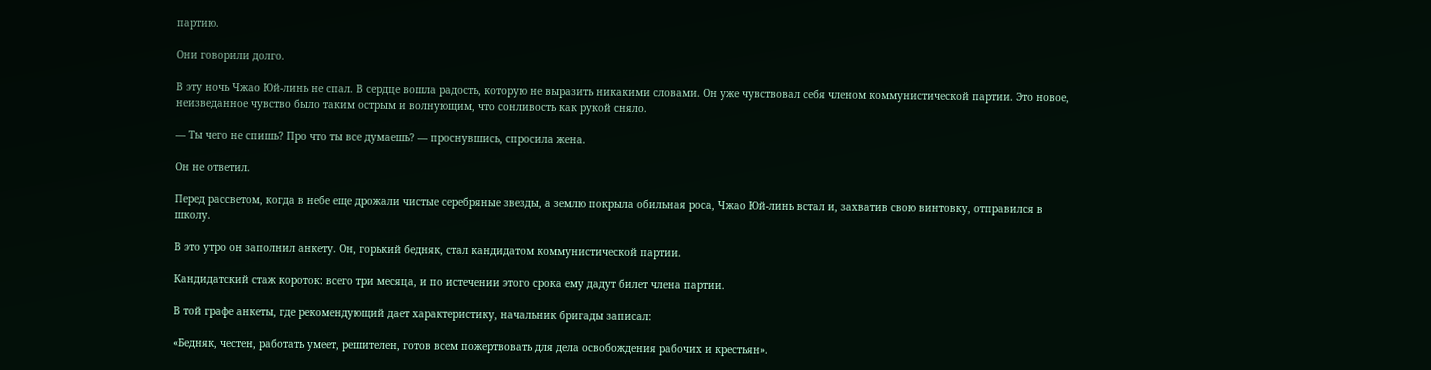партию.

Они говорили долго.

В эту ночь Чжао Юй-линь не спал. В сердце вошла радость, которую не выразить никакими словами. Он уже чувствовал себя членом коммунистической партии. Это новое, неизведанное чувство было таким острым и волнующим, что сонливость как рукой сняло.

— Ты чего не спишь? Про что ты все думаешь? — проснувшись, спросила жена.

Он не ответил.

Перед рассветом, когда в небе еще дрожали чистые серебряные звезды, а землю покрыла обильная роса, Чжао Юй-линь встал и, захватив свою винтовку, отправился в школу.

В это утро он заполнил анкету. Он, горький бедняк, стал кандидатом коммунистической партии.

Кандидатский стаж короток: всего три месяца, и по истечении этого срока ему дадут билет члена партии.

В той графе анкеты, где рекомендующий дает характеристику, начальник бригады записал:

«Бедняк, честен, работать умеет, решителен, готов всем пожертвовать для дела освобождения рабочих и крестьян».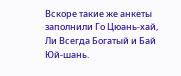Вскоре такие же анкеты заполнили Го Цюань-хай, Ли Всегда Богатый и Бай Юй-шань.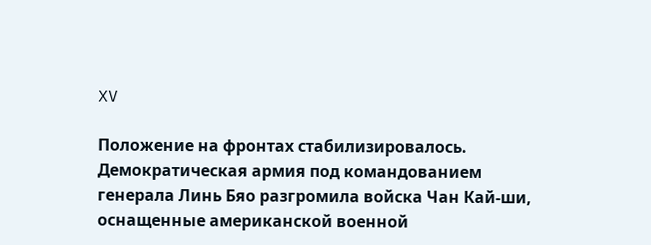XV

Положение на фронтах стабилизировалось. Демократическая армия под командованием генерала Линь Бяо разгромила войска Чан Кай-ши, оснащенные американской военной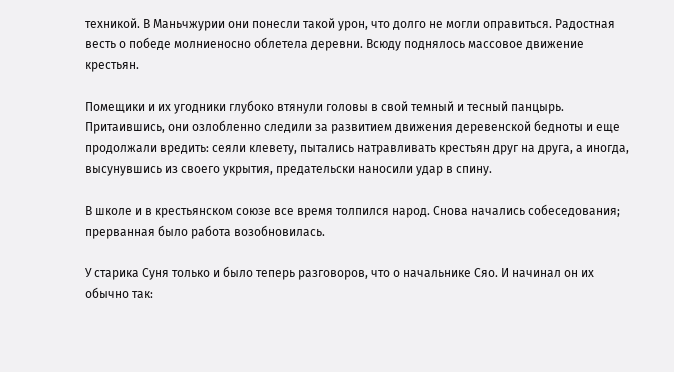техникой. В Маньчжурии они понесли такой урон, что долго не могли оправиться. Радостная весть о победе молниеносно облетела деревни. Всюду поднялось массовое движение крестьян.

Помещики и их угодники глубоко втянули головы в свой темный и тесный панцырь. Притаившись, они озлобленно следили за развитием движения деревенской бедноты и еще продолжали вредить: сеяли клевету, пытались натравливать крестьян друг на друга, а иногда, высунувшись из своего укрытия, предательски наносили удар в спину.

В школе и в крестьянском союзе все время толпился народ. Снова начались собеседования; прерванная было работа возобновилась.

У старика Суня только и было теперь разговоров, что о начальнике Сяо. И начинал он их обычно так: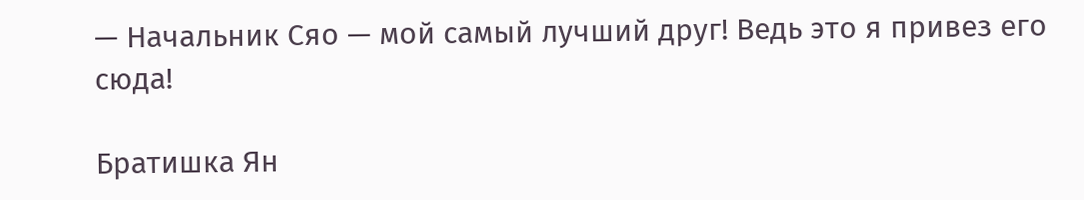— Начальник Сяо — мой самый лучший друг! Ведь это я привез его сюда!

Братишка Ян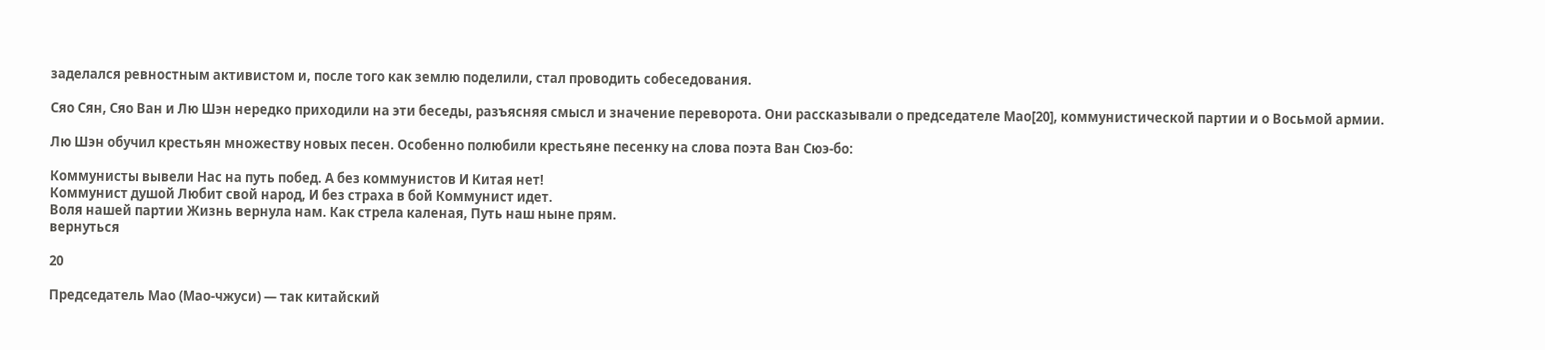заделался ревностным активистом и, после того как землю поделили, стал проводить собеседования.

Сяо Сян, Сяо Ван и Лю Шэн нередко приходили на эти беседы, разъясняя смысл и значение переворота. Они рассказывали о председателе Мао[20], коммунистической партии и о Восьмой армии.

Лю Шэн обучил крестьян множеству новых песен. Особенно полюбили крестьяне песенку на слова поэта Ван Сюэ-бо:

Коммунисты вывели Нас на путь побед. А без коммунистов И Китая нет!
Коммунист душой Любит свой народ, И без страха в бой Коммунист идет.
Воля нашей партии Жизнь вернула нам. Как стрела каленая, Путь наш ныне прям.
вернуться

20

Председатель Мао (Мао-чжуси) — так китайский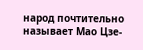народ почтительно называет Мао Цзе-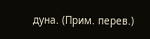дуна. (Прим. перев.)